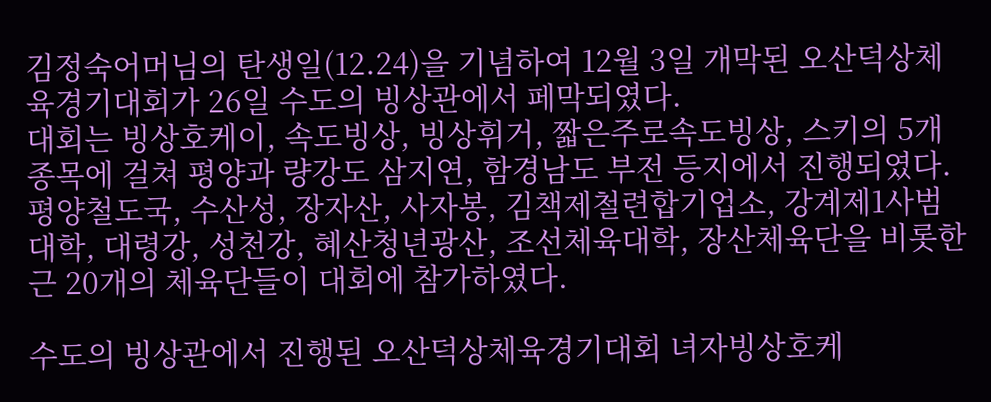김정숙어머님의 탄생일(12.24)을 기념하여 12월 3일 개막된 오산덕상체육경기대회가 26일 수도의 빙상관에서 페막되였다.
대회는 빙상호케이, 속도빙상, 빙상휘거, 짧은주로속도빙상, 스키의 5개 종목에 걸쳐 평양과 량강도 삼지연, 함경남도 부전 등지에서 진행되였다.
평양철도국, 수산성, 장자산, 사자봉, 김책제철련합기업소, 강계제1사범대학, 대령강, 성천강, 혜산청년광산, 조선체육대학, 장산체육단을 비롯한 근 20개의 체육단들이 대회에 참가하였다.

수도의 빙상관에서 진행된 오산덕상체육경기대회 녀자빙상호케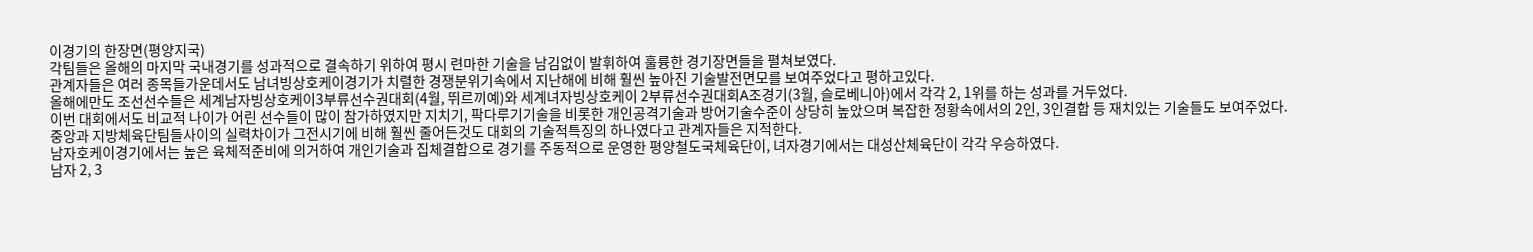이경기의 한장면(평양지국)
각팀들은 올해의 마지막 국내경기를 성과적으로 결속하기 위하여 평시 련마한 기술을 남김없이 발휘하여 훌륭한 경기장면들을 펼쳐보였다.
관계자들은 여러 종목들가운데서도 남녀빙상호케이경기가 치렬한 경쟁분위기속에서 지난해에 비해 훨씬 높아진 기술발전면모를 보여주었다고 평하고있다.
올해에만도 조선선수들은 세계남자빙상호케이3부류선수권대회(4월, 뛰르끼예)와 세계녀자빙상호케이 2부류선수권대회A조경기(3월, 슬로베니아)에서 각각 2, 1위를 하는 성과를 거두었다.
이번 대회에서도 비교적 나이가 어린 선수들이 많이 참가하였지만 지치기, 팍다루기기술을 비롯한 개인공격기술과 방어기술수준이 상당히 높았으며 복잡한 정황속에서의 2인, 3인결합 등 재치있는 기술들도 보여주었다.
중앙과 지방체육단팀들사이의 실력차이가 그전시기에 비해 훨씬 줄어든것도 대회의 기술적특징의 하나였다고 관계자들은 지적한다.
남자호케이경기에서는 높은 육체적준비에 의거하여 개인기술과 집체결합으로 경기를 주동적으로 운영한 평양철도국체육단이, 녀자경기에서는 대성산체육단이 각각 우승하였다.
남자 2, 3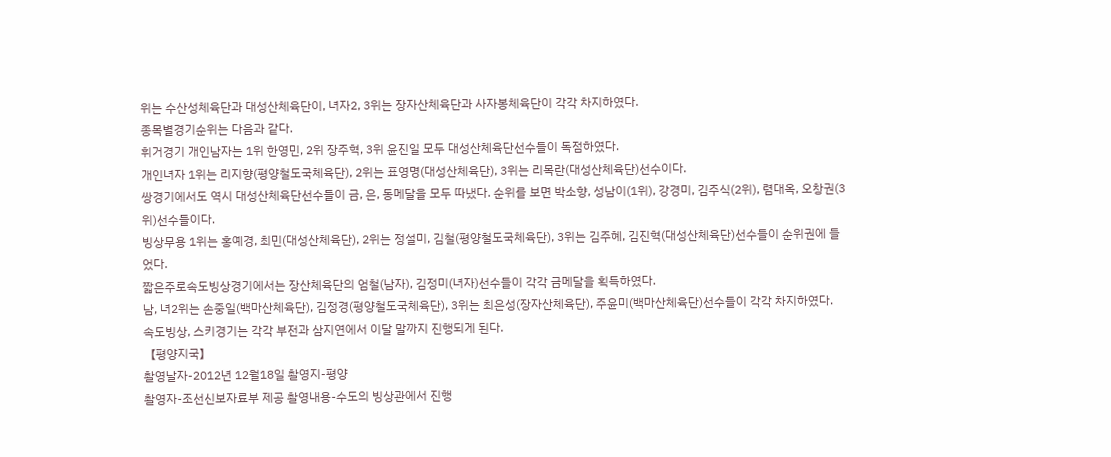위는 수산성체육단과 대성산체육단이, 녀자2, 3위는 장자산체육단과 사자봉체육단이 각각 차지하였다.
종목별경기순위는 다음과 같다.
휘거경기 개인남자는 1위 한영민, 2위 장주혁, 3위 윤진일 모두 대성산체육단선수들이 독점하였다.
개인녀자 1위는 리지향(평양철도국체육단), 2위는 표영명(대성산체육단), 3위는 리목란(대성산체육단)선수이다.
쌍경기에서도 역시 대성산체육단선수들이 금, 은, 동메달을 모두 따냈다. 순위를 보면 박소향, 성남이(1위), 강경미, 김주식(2위), 렴대옥, 오창권(3위)선수들이다.
빙상무용 1위는 홍예경, 최민(대성산체육단), 2위는 정설미, 김철(평양철도국체육단), 3위는 김주혜, 김진혁(대성산체육단)선수들이 순위권에 들었다.
짧은주로속도빙상경기에서는 장산체육단의 엄철(남자), 김정미(녀자)선수들이 각각 금메달을 획득하였다.
남, 녀2위는 손중일(백마산체육단), 김정경(평양철도국체육단), 3위는 최은성(장자산체육단), 주윤미(백마산체육단)선수들이 각각 차지하였다.
속도빙상, 스키경기는 각각 부전과 삼지연에서 이달 말까지 진행되게 된다.
【평양지국】
촬영날자-2012년 12월18일 촬영지-평양
촬영자-조선신보자료부 제공 촬영내용-수도의 빙상관에서 진행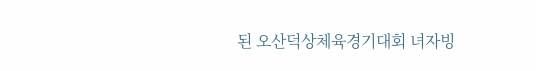된 오산덕상체육경기대회 녀자빙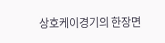상호케이경기의 한장면